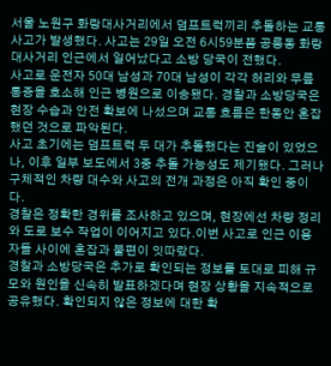서울 노원구 화랑대사거리에서 덤프트럭끼리 추돌하는 교통사고가 발생했다. 사고는 29일 오전 6시59분쯤 공릉동 화랑대사거리 인근에서 일어났다고 소방 당국이 전했다.
사고로 운전자 50대 남성과 70대 남성이 각각 허리와 무릎 통증을 호소해 인근 병원으로 이송됐다. 경찰과 소방당국은 현장 수습과 안전 확보에 나섰으며 교통 흐름은 한동안 혼잡했던 것으로 파악된다.
사고 초기에는 덤프트럭 두 대가 추돌했다는 진술이 있었으나, 이후 일부 보도에서 3중 추돌 가능성도 제기됐다. 그러나 구체적인 차량 대수와 사고의 전개 과정은 아직 확인 중이다.
경찰은 정확한 경위를 조사하고 있으며, 현장에선 차량 정리와 도로 보수 작업이 이어지고 있다.이번 사고로 인근 이용자들 사이에 혼잡과 불편이 잇따랐다.
경찰과 소방당국은 추가로 확인되는 정보를 토대로 피해 규모와 원인을 신속히 발표하겠다며 현장 상황을 지속적으로 공유했다. 확인되지 않은 정보에 대한 확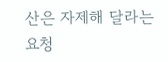산은 자제해 달라는 요청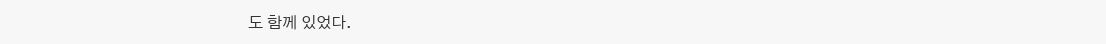도 함께 있었다.